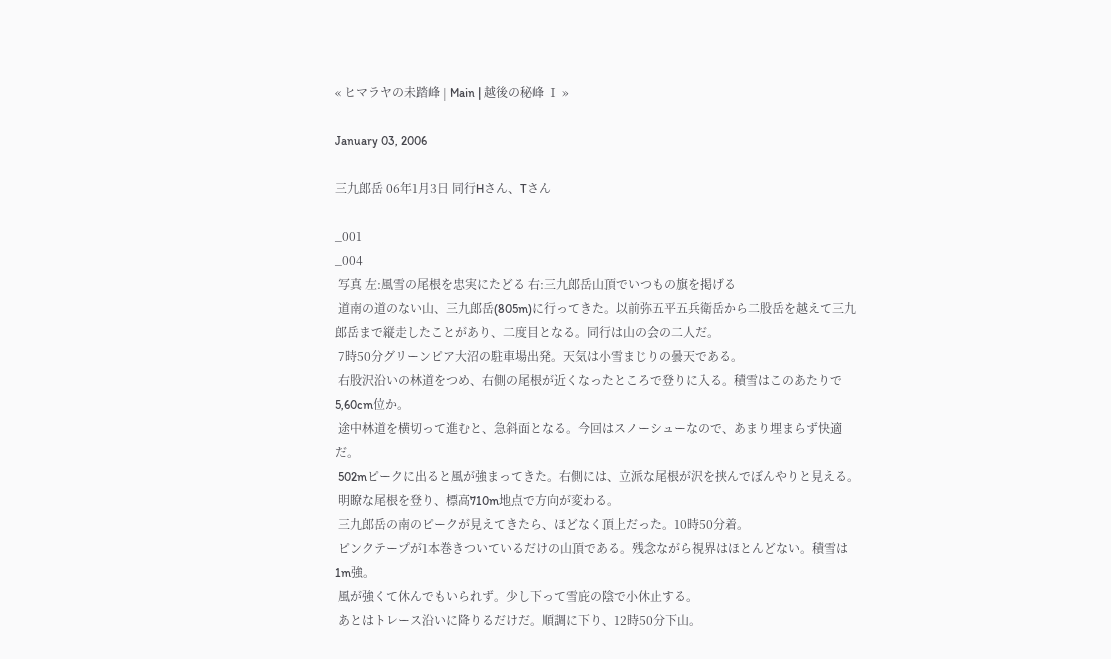« ヒマラヤの未踏峰 | Main | 越後の秘峰 Ⅰ »

January 03, 2006

三九郎岳 06年1月3日 同行Hさん、Tさん

_001
_004
 写真 左:風雪の尾根を忠実にたどる 右:三九郎岳山頂でいつもの旗を掲げる
 道南の道のない山、三九郎岳(805m)に行ってきた。以前弥五平五兵衛岳から二股岳を越えて三九郎岳まで縦走したことがあり、二度目となる。同行は山の会の二人だ。
 7時50分グリーンピア大沼の駐車場出発。天気は小雪まじりの曇天である。
 右股沢沿いの林道をつめ、右側の尾根が近くなったところで登りに入る。積雪はこのあたりで5,60cm位か。
 途中林道を横切って進むと、急斜面となる。今回はスノーシューなので、あまり埋まらず快適だ。
 502mピークに出ると風が強まってきた。右側には、立派な尾根が沢を挟んでぼんやりと見える。
 明瞭な尾根を登り、標高710m地点で方向が変わる。
 三九郎岳の南のピークが見えてきたら、ほどなく頂上だった。10時50分着。
 ピンクテープが1本巻きついているだけの山頂である。残念ながら視界はほとんどない。積雪は1m強。
 風が強くて休んでもいられず。少し下って雪庇の陰で小休止する。
 あとはトレース沿いに降りるだけだ。順調に下り、12時50分下山。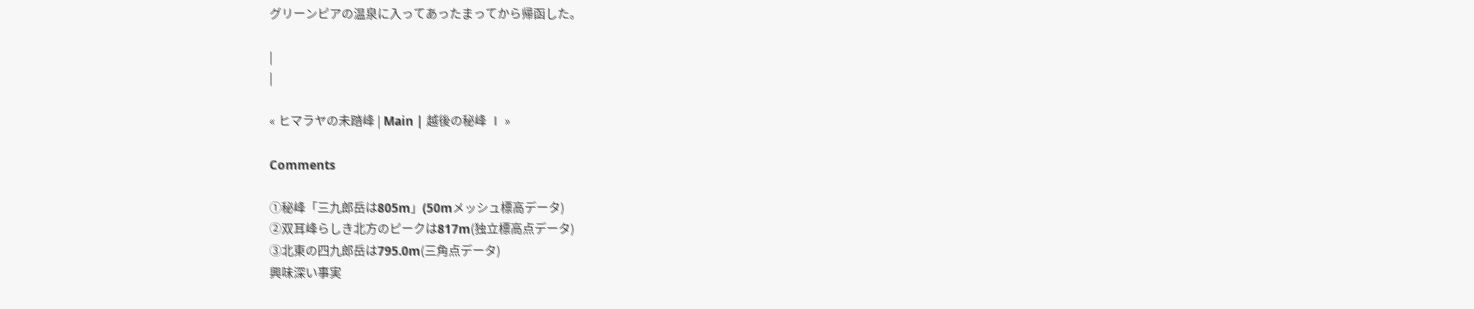グリーンピアの温泉に入ってあったまってから帰函した。

|
|

« ヒマラヤの未踏峰 | Main | 越後の秘峰 Ⅰ »

Comments

①秘峰「三九郎岳は805m」(50mメッシュ標高データ)
②双耳峰らしき北方のピークは817m(独立標高点データ)
③北東の四九郎岳は795.0m(三角点データ)
興味深い事実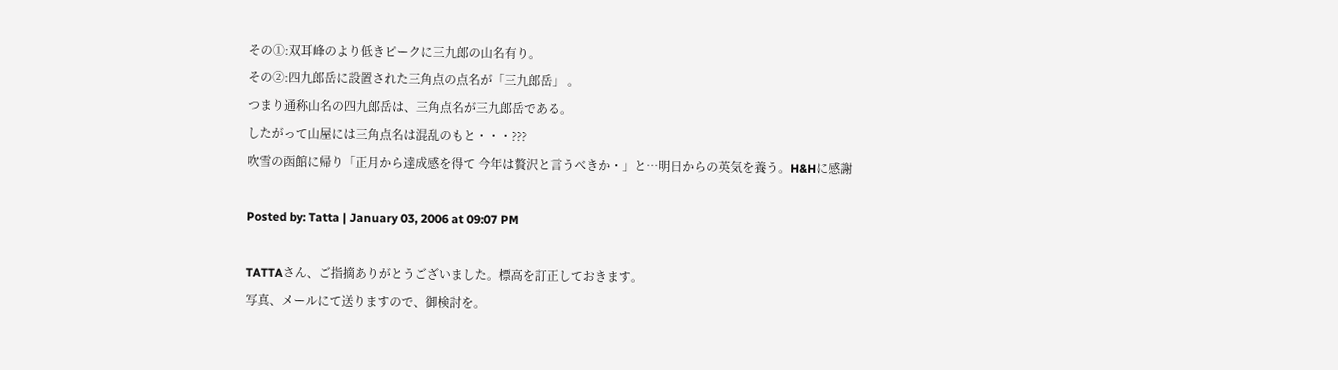その①:双耳峰のより低きピークに三九郎の山名有り。
その②:四九郎岳に設置された三角点の点名が「三九郎岳」 。
つまり通称山名の四九郎岳は、三角点名が三九郎岳である。
したがって山屋には三角点名は混乱のもと・・・???
吹雪の函館に帰り「正月から達成感を得て 今年は贅沢と言うべきか・」と…明日からの英気を養う。H&Hに感謝

Posted by: Tatta | January 03, 2006 at 09:07 PM

TATTAさん、ご指摘ありがとうございました。標高を訂正しておきます。
写真、メールにて送りますので、御検討を。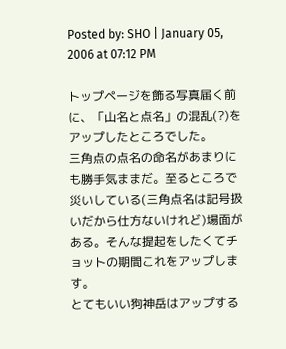Posted by: SHO | January 05, 2006 at 07:12 PM

トップページを飾る写真届く前に、「山名と点名」の混乱(?)をアップしたところでした。
三角点の点名の命名があまりにも勝手気ままだ。至るところで災いしている(三角点名は記号扱いだから仕方ないけれど)場面がある。そんな提起をしたくてチョットの期間これをアップします。
とてもいい狗神岳はアップする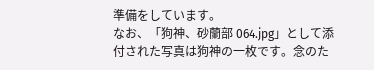準備をしています。
なお、「狗神、砂蘭部 064.jpg」として添付された写真は狗神の一枚です。念のた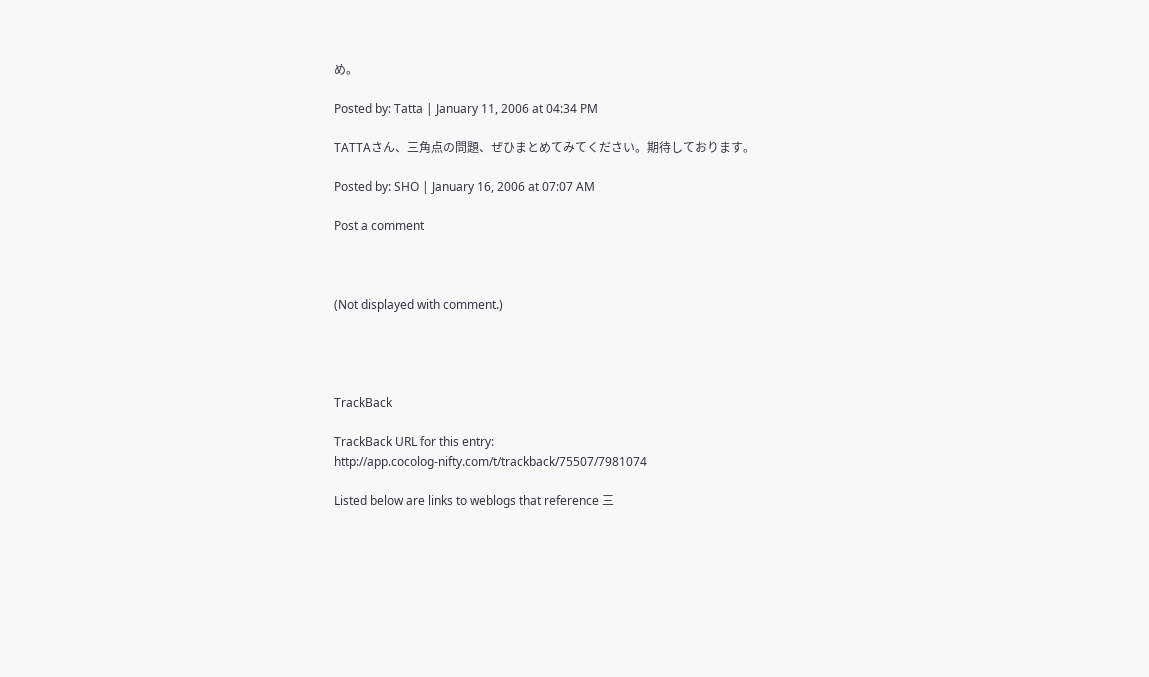め。

Posted by: Tatta | January 11, 2006 at 04:34 PM

TATTAさん、三角点の問題、ぜひまとめてみてください。期待しております。

Posted by: SHO | January 16, 2006 at 07:07 AM

Post a comment



(Not displayed with comment.)




TrackBack

TrackBack URL for this entry:
http://app.cocolog-nifty.com/t/trackback/75507/7981074

Listed below are links to weblogs that reference 三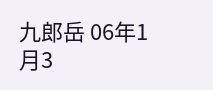九郎岳 06年1月3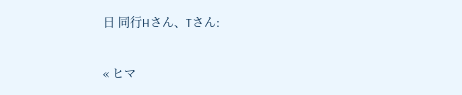日 同行Hさん、Tさん:

« ヒマ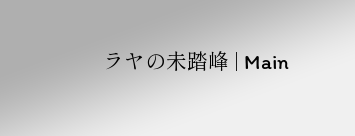ラヤの未踏峰 | Main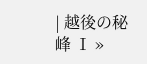| 越後の秘峰 Ⅰ »